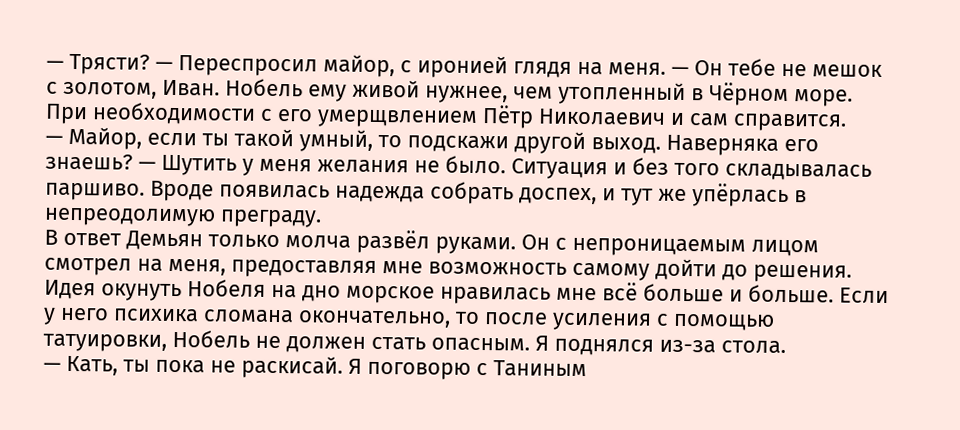— Трясти? — Переспросил майор, с иронией глядя на меня. — Он тебе не мешок с золотом, Иван. Нобель ему живой нужнее, чем утопленный в Чёрном море. При необходимости с его умерщвлением Пётр Николаевич и сам справится.
— Майор, если ты такой умный, то подскажи другой выход. Наверняка его знаешь? — Шутить у меня желания не было. Ситуация и без того складывалась паршиво. Вроде появилась надежда собрать доспех, и тут же упёрлась в непреодолимую преграду.
В ответ Демьян только молча развёл руками. Он с непроницаемым лицом смотрел на меня, предоставляя мне возможность самому дойти до решения. Идея окунуть Нобеля на дно морское нравилась мне всё больше и больше. Если у него психика сломана окончательно, то после усиления с помощью татуировки, Нобель не должен стать опасным. Я поднялся из-за стола.
— Кать, ты пока не раскисай. Я поговорю с Таниным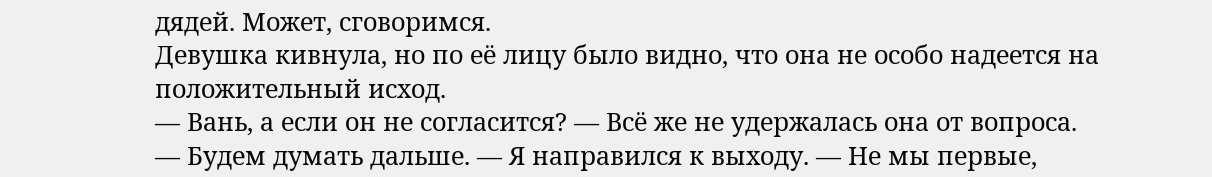дядей. Может, сговоримся.
Девушка кивнула, но по её лицу было видно, что она не особо надеется на положительный исход.
— Вань, а если он не согласится? — Всё же не удержалась она от вопроса.
— Будем думать дальше. — Я направился к выходу. — Не мы первые,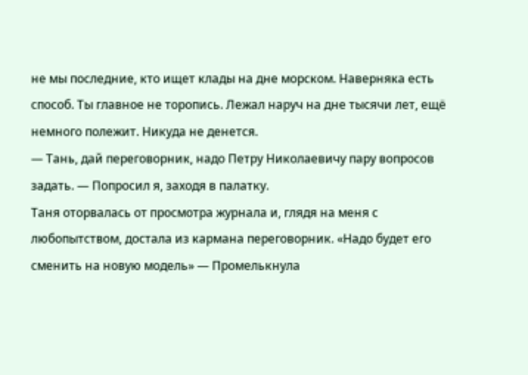не мы последние, кто ищет клады на дне морском. Наверняка есть способ. Ты главное не торопись. Лежал наруч на дне тысячи лет, ещё немного полежит. Никуда не денется.
— Тань, дай переговорник, надо Петру Николаевичу пару вопросов задать. — Попросил я, заходя в палатку.
Таня оторвалась от просмотра журнала и, глядя на меня с любопытством, достала из кармана переговорник. «Надо будет его сменить на новую модель» — Промелькнула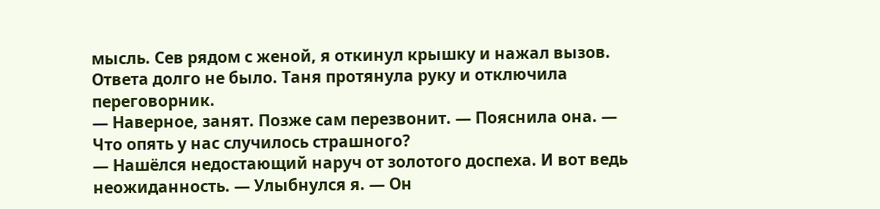мысль. Сев рядом с женой, я откинул крышку и нажал вызов. Ответа долго не было. Таня протянула руку и отключила переговорник.
— Наверное, занят. Позже сам перезвонит. — Пояснила она. — Что опять у нас случилось страшного?
— Нашёлся недостающий наруч от золотого доспеха. И вот ведь неожиданность. — Улыбнулся я. — Он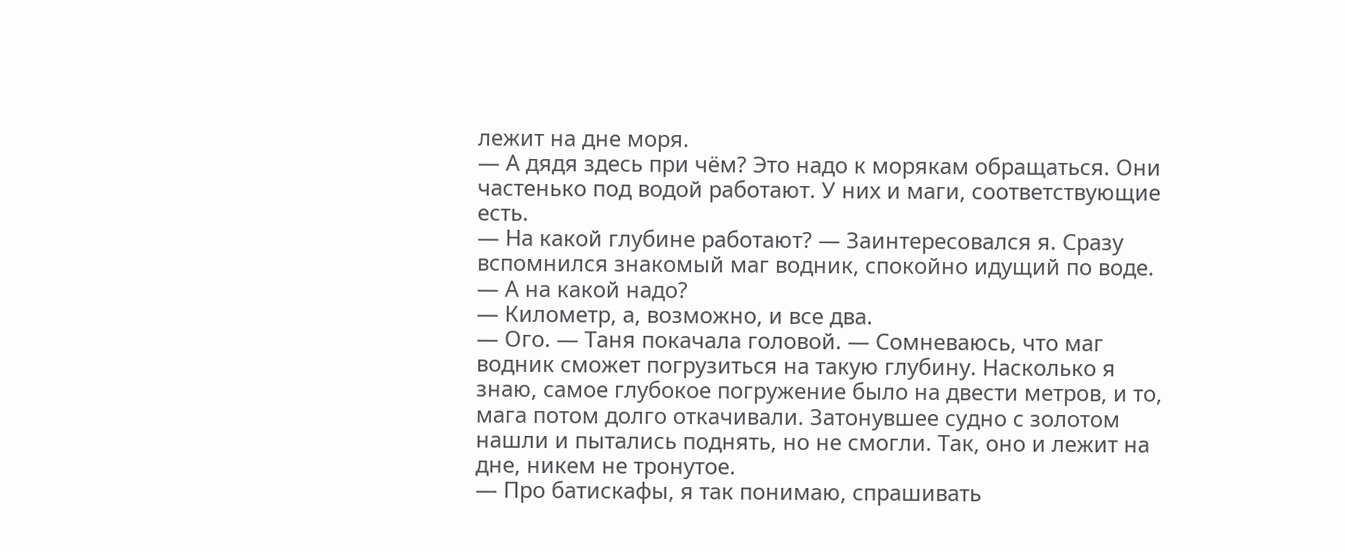лежит на дне моря.
— А дядя здесь при чём? Это надо к морякам обращаться. Они частенько под водой работают. У них и маги, соответствующие есть.
— На какой глубине работают? — Заинтересовался я. Сразу вспомнился знакомый маг водник, спокойно идущий по воде.
— А на какой надо?
— Километр, а, возможно, и все два.
— Ого. — Таня покачала головой. — Сомневаюсь, что маг водник сможет погрузиться на такую глубину. Насколько я знаю, самое глубокое погружение было на двести метров, и то, мага потом долго откачивали. Затонувшее судно с золотом нашли и пытались поднять, но не смогли. Так, оно и лежит на дне, никем не тронутое.
— Про батискафы, я так понимаю, спрашивать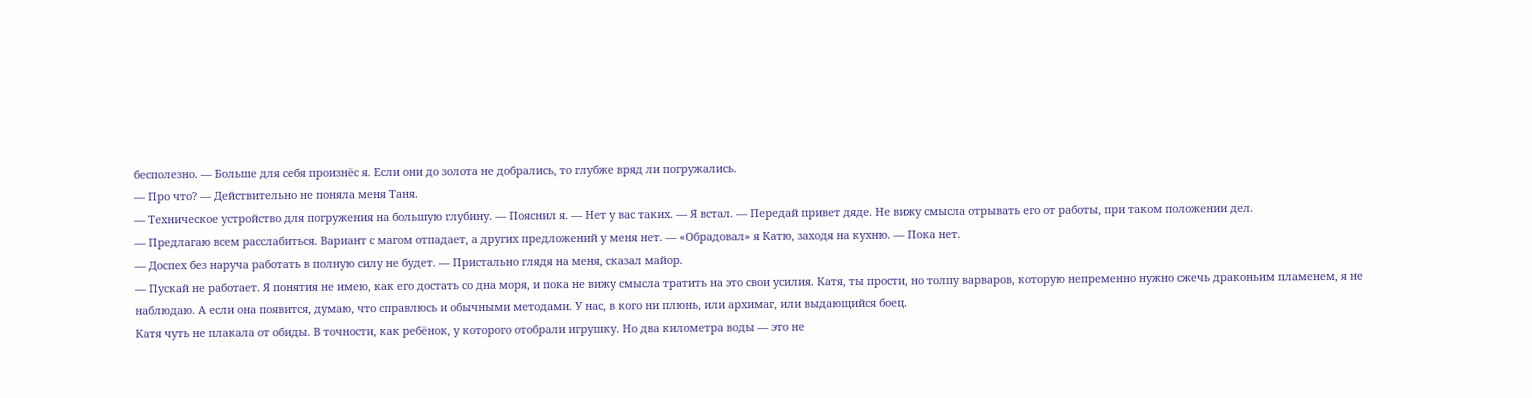бесполезно. — Больше для себя произнёс я. Если они до золота не добрались, то глубже вряд ли погружались.
— Про что? — Действительно не поняла меня Таня.
— Техническое устройство для погружения на большую глубину. — Пояснил я. — Нет у вас таких. — Я встал. — Передай привет дяде. Не вижу смысла отрывать его от работы, при таком положении дел.
— Предлагаю всем расслабиться. Вариант с магом отпадает, а других предложений у меня нет. — «Обрадовал» я Катю, заходя на кухню. — Пока нет.
— Доспех без наруча работать в полную силу не будет. — Пристально глядя на меня, сказал майор.
— Пускай не работает. Я понятия не имею, как его достать со дна моря, и пока не вижу смысла тратить на это свои усилия. Катя, ты прости, но толпу варваров, которую непременно нужно сжечь драконьим пламенем, я не наблюдаю. А если она появится, думаю, что справлюсь и обычными методами. У нас, в кого ни плюнь, или архимаг, или выдающийся боец.
Катя чуть не плакала от обиды. В точности, как ребёнок, у которого отобрали игрушку. Но два километра воды — это не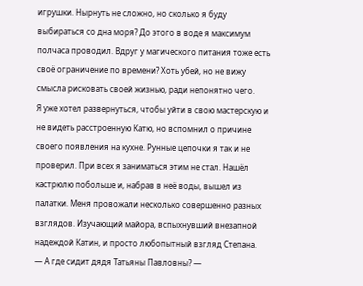игрушки. Нырнуть не сложно, но сколько я буду выбираться со дна моря? До этого в воде я максимум полчаса проводил. Вдруг у магического питания тоже есть своё ограничение по времени? Хоть убей, но не вижу смысла рисковать своей жизнью, ради непонятно чего.
Я уже хотел развернуться, чтобы уйти в свою мастерскую и не видеть расстроенную Катю, но вспомнил о причине своего появления на кухне. Рунные цепочки я так и не проверил. При всех я заниматься этим не стал. Нашёл кастрюлю побольше и, набрав в неё воды, вышел из палатки. Меня провожали несколько совершенно разных взглядов. Изучающий майора, вспыхнувший внезапной надеждой Катин, и просто любопытный взгляд Степана.
— А где сидит дядя Татьяны Павловны? —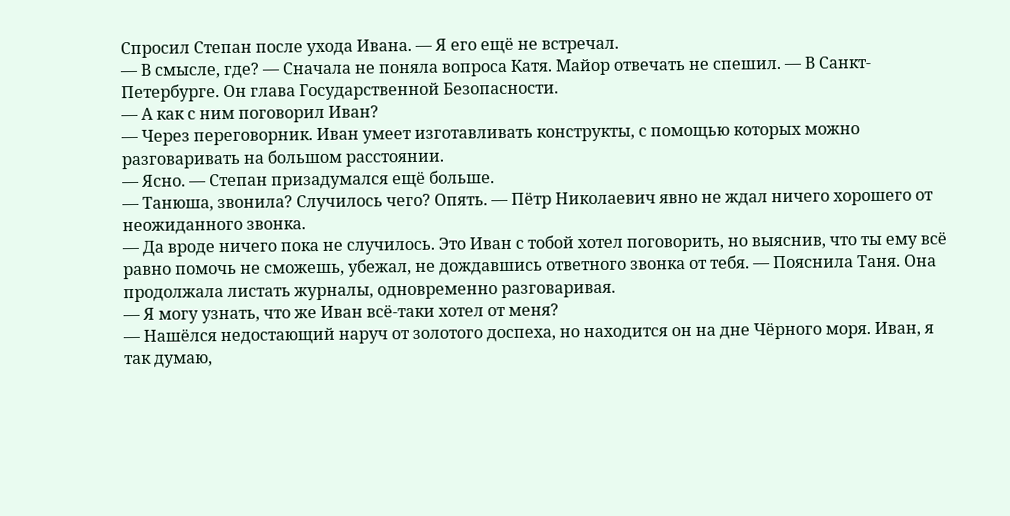Спросил Степан после ухода Ивана. — Я его ещё не встречал.
— В смысле, где? — Сначала не поняла вопроса Катя. Майор отвечать не спешил. — В Санкт-Петербурге. Он глава Государственной Безопасности.
— А как с ним поговорил Иван?
— Через переговорник. Иван умеет изготавливать конструкты, с помощью которых можно разговаривать на большом расстоянии.
— Ясно. — Степан призадумался ещё больше.
— Танюша, звонила? Случилось чего? Опять. — Пётр Николаевич явно не ждал ничего хорошего от неожиданного звонка.
— Да вроде ничего пока не случилось. Это Иван с тобой хотел поговорить, но выяснив, что ты ему всё равно помочь не сможешь, убежал, не дождавшись ответного звонка от тебя. — Пояснила Таня. Она продолжала листать журналы, одновременно разговаривая.
— Я могу узнать, что же Иван всё-таки хотел от меня?
— Нашёлся недостающий наруч от золотого доспеха, но находится он на дне Чёрного моря. Иван, я так думаю,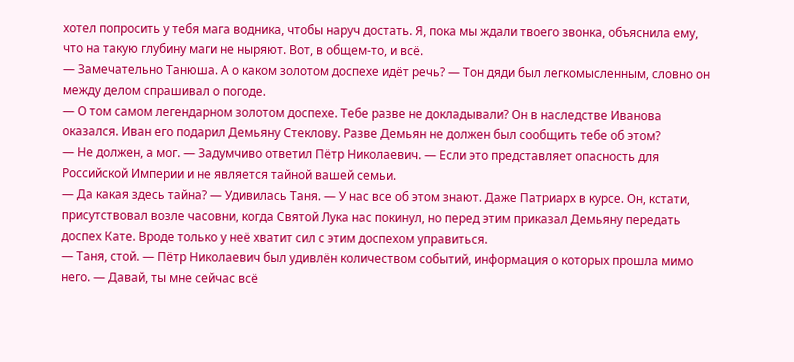хотел попросить у тебя мага водника, чтобы наруч достать. Я, пока мы ждали твоего звонка, объяснила ему, что на такую глубину маги не ныряют. Вот, в общем-то, и всё.
— Замечательно Танюша. А о каком золотом доспехе идёт речь? — Тон дяди был легкомысленным, словно он между делом спрашивал о погоде.
— О том самом легендарном золотом доспехе. Тебе разве не докладывали? Он в наследстве Иванова оказался. Иван его подарил Демьяну Стеклову. Разве Демьян не должен был сообщить тебе об этом?
— Не должен, а мог. — Задумчиво ответил Пётр Николаевич. — Если это представляет опасность для Российской Империи и не является тайной вашей семьи.
— Да какая здесь тайна? — Удивилась Таня. — У нас все об этом знают. Даже Патриарх в курсе. Он, кстати, присутствовал возле часовни, когда Святой Лука нас покинул, но перед этим приказал Демьяну передать доспех Кате. Вроде только у неё хватит сил с этим доспехом управиться.
— Таня, стой. — Пётр Николаевич был удивлён количеством событий, информация о которых прошла мимо него. — Давай, ты мне сейчас всё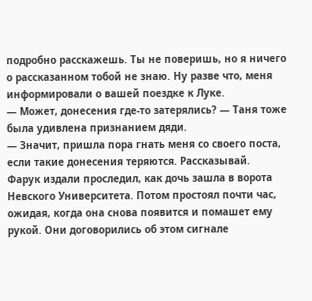подробно расскажешь. Ты не поверишь, но я ничего о рассказанном тобой не знаю. Ну разве что, меня информировали о вашей поездке к Луке.
— Может, донесения где-то затерялись? — Таня тоже была удивлена признанием дяди.
— Значит, пришла пора гнать меня со своего поста, если такие донесения теряются. Рассказывай.
Фарук издали проследил, как дочь зашла в ворота Невского Университета. Потом простоял почти час, ожидая, когда она снова появится и помашет ему рукой. Они договорились об этом сигнале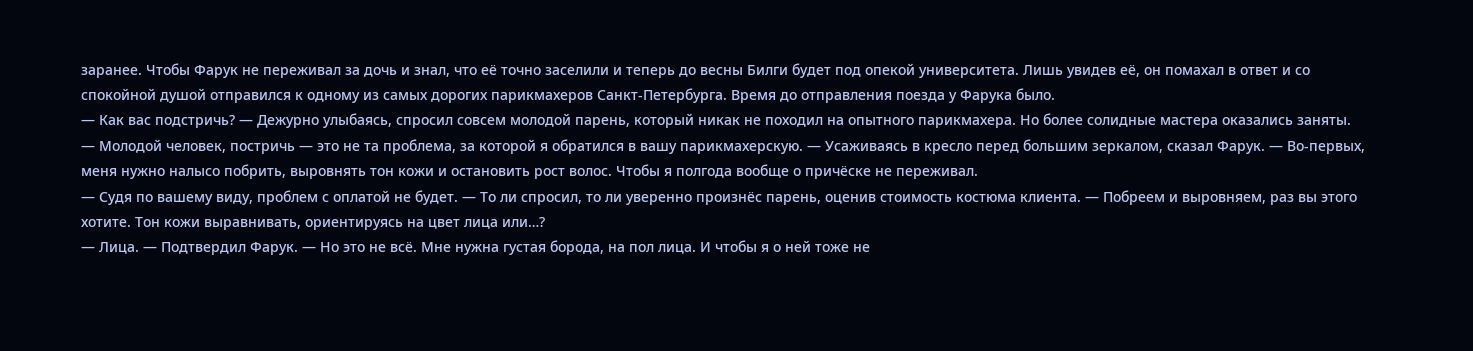заранее. Чтобы Фарук не переживал за дочь и знал, что её точно заселили и теперь до весны Билги будет под опекой университета. Лишь увидев её, он помахал в ответ и со спокойной душой отправился к одному из самых дорогих парикмахеров Санкт-Петербурга. Время до отправления поезда у Фарука было.
— Как вас подстричь? — Дежурно улыбаясь, спросил совсем молодой парень, который никак не походил на опытного парикмахера. Но более солидные мастера оказались заняты.
— Молодой человек, постричь — это не та проблема, за которой я обратился в вашу парикмахерскую. — Усаживаясь в кресло перед большим зеркалом, сказал Фарук. — Во-первых, меня нужно налысо побрить, выровнять тон кожи и остановить рост волос. Чтобы я полгода вообще о причёске не переживал.
— Судя по вашему виду, проблем с оплатой не будет. — То ли спросил, то ли уверенно произнёс парень, оценив стоимость костюма клиента. — Побреем и выровняем, раз вы этого хотите. Тон кожи выравнивать, ориентируясь на цвет лица или…?
— Лица. — Подтвердил Фарук. — Но это не всё. Мне нужна густая борода, на пол лица. И чтобы я о ней тоже не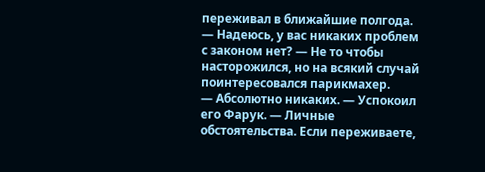переживал в ближайшие полгода.
— Надеюсь, у вас никаких проблем с законом нет? — Не то чтобы насторожился, но на всякий случай поинтересовался парикмахер.
— Абсолютно никаких. — Успокоил его Фарук. — Личные обстоятельства. Если переживаете,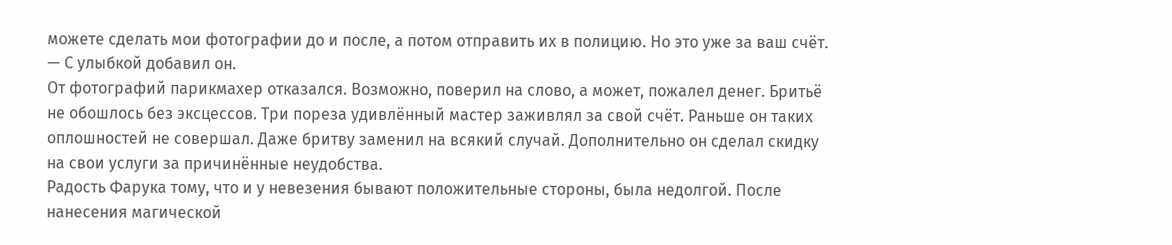можете сделать мои фотографии до и после, а потом отправить их в полицию. Но это уже за ваш счёт. — С улыбкой добавил он.
От фотографий парикмахер отказался. Возможно, поверил на слово, а может, пожалел денег. Бритьё не обошлось без эксцессов. Три пореза удивлённый мастер заживлял за свой счёт. Раньше он таких оплошностей не совершал. Даже бритву заменил на всякий случай. Дополнительно он сделал скидку на свои услуги за причинённые неудобства.
Радость Фарука тому, что и у невезения бывают положительные стороны, была недолгой. После нанесения магической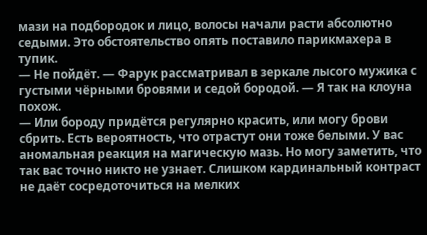мази на подбородок и лицо, волосы начали расти абсолютно седыми. Это обстоятельство опять поставило парикмахера в тупик.
— Не пойдёт. — Фарук рассматривал в зеркале лысого мужика с густыми чёрными бровями и седой бородой. — Я так на клоуна похож.
— Или бороду придётся регулярно красить, или могу брови сбрить. Есть вероятность, что отрастут они тоже белыми. У вас аномальная реакция на магическую мазь. Но могу заметить, что так вас точно никто не узнает. Слишком кардинальный контраст не даёт сосредоточиться на мелких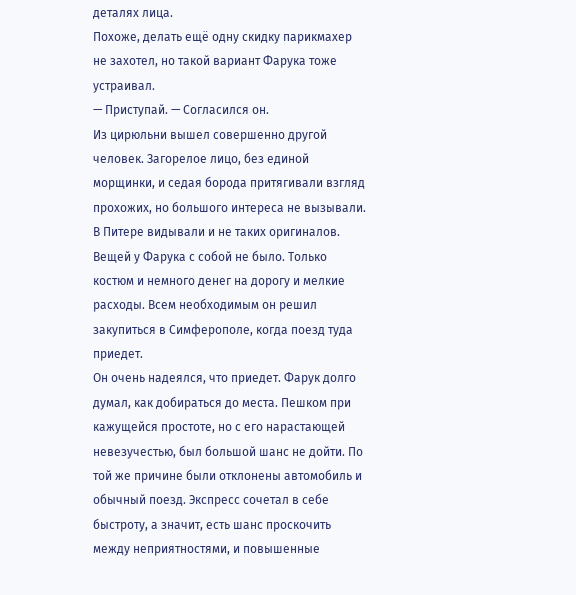деталях лица.
Похоже, делать ещё одну скидку парикмахер не захотел, но такой вариант Фарука тоже устраивал.
— Приступай. — Согласился он.
Из цирюльни вышел совершенно другой человек. Загорелое лицо, без единой морщинки, и седая борода притягивали взгляд прохожих, но большого интереса не вызывали. В Питере видывали и не таких оригиналов. Вещей у Фарука с собой не было. Только костюм и немного денег на дорогу и мелкие расходы. Всем необходимым он решил закупиться в Симферополе, когда поезд туда приедет.
Он очень надеялся, что приедет. Фарук долго думал, как добираться до места. Пешком при кажущейся простоте, но с его нарастающей невезучестью, был большой шанс не дойти. По той же причине были отклонены автомобиль и обычный поезд. Экспресс сочетал в себе быстроту, а значит, есть шанс проскочить между неприятностями, и повышенные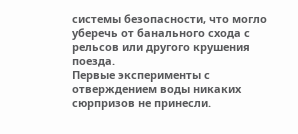системы безопасности, что могло уберечь от банального схода с рельсов или другого крушения поезда.
Первые эксперименты с отверждением воды никаких сюрпризов не принесли.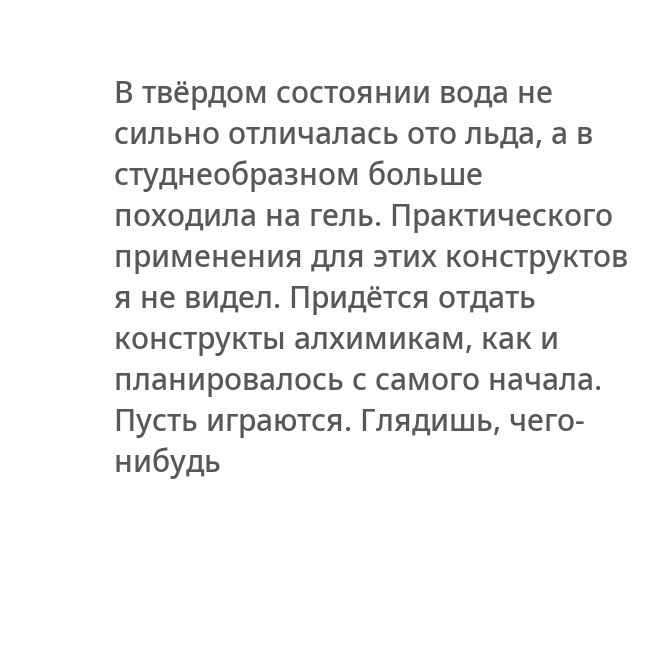В твёрдом состоянии вода не сильно отличалась ото льда, а в студнеобразном больше походила на гель. Практического применения для этих конструктов я не видел. Придётся отдать конструкты алхимикам, как и планировалось с самого начала. Пусть играются. Глядишь, чего-нибудь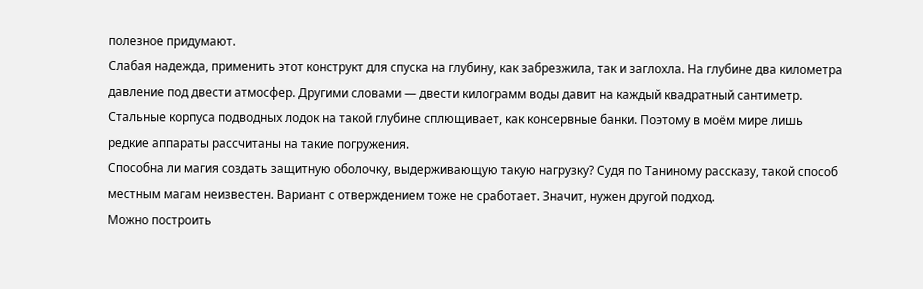полезное придумают.
Слабая надежда, применить этот конструкт для спуска на глубину, как забрезжила, так и заглохла. На глубине два километра давление под двести атмосфер. Другими словами — двести килограмм воды давит на каждый квадратный сантиметр. Стальные корпуса подводных лодок на такой глубине сплющивает, как консервные банки. Поэтому в моём мире лишь редкие аппараты рассчитаны на такие погружения.
Способна ли магия создать защитную оболочку, выдерживающую такую нагрузку? Судя по Таниному рассказу, такой способ местным магам неизвестен. Вариант с отверждением тоже не сработает. Значит, нужен другой подход.
Можно построить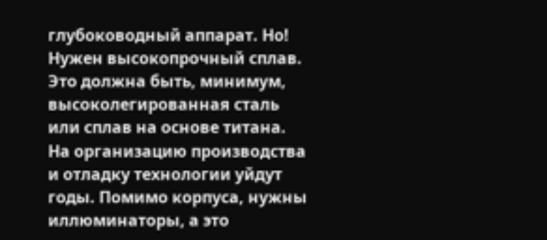глубоководный аппарат. Но! Нужен высокопрочный сплав. Это должна быть, минимум, высоколегированная сталь или сплав на основе титана. На организацию производства и отладку технологии уйдут годы. Помимо корпуса, нужны иллюминаторы, а это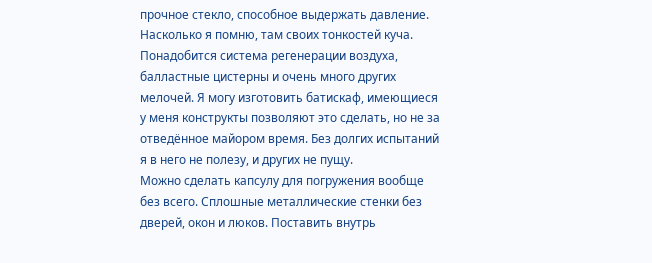прочное стекло, способное выдержать давление. Насколько я помню, там своих тонкостей куча. Понадобится система регенерации воздуха, балластные цистерны и очень много других мелочей. Я могу изготовить батискаф, имеющиеся у меня конструкты позволяют это сделать, но не за отведённое майором время. Без долгих испытаний я в него не полезу, и других не пущу.
Можно сделать капсулу для погружения вообще без всего. Сплошные металлические стенки без дверей, окон и люков. Поставить внутрь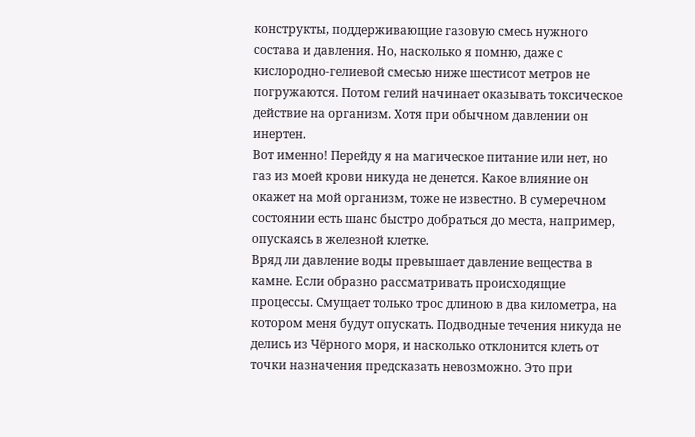конструкты, поддерживающие газовую смесь нужного состава и давления. Но, насколько я помню, даже с кислородно-гелиевой смесью ниже шестисот метров не погружаются. Потом гелий начинает оказывать токсическое действие на организм. Хотя при обычном давлении он инертен.
Вот именно! Перейду я на магическое питание или нет, но газ из моей крови никуда не денется. Какое влияние он окажет на мой организм, тоже не известно. В сумеречном состоянии есть шанс быстро добраться до места, например, опускаясь в железной клетке.
Вряд ли давление воды превышает давление вещества в камне. Если образно рассматривать происходящие процессы. Смущает только трос длиною в два километра, на котором меня будут опускать. Подводные течения никуда не делись из Чёрного моря, и насколько отклонится клеть от точки назначения предсказать невозможно. Это при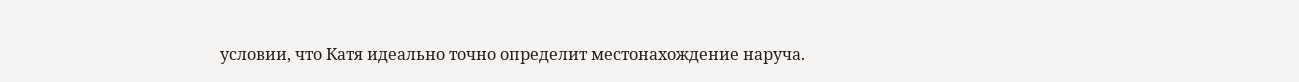условии, что Катя идеально точно определит местонахождение наруча.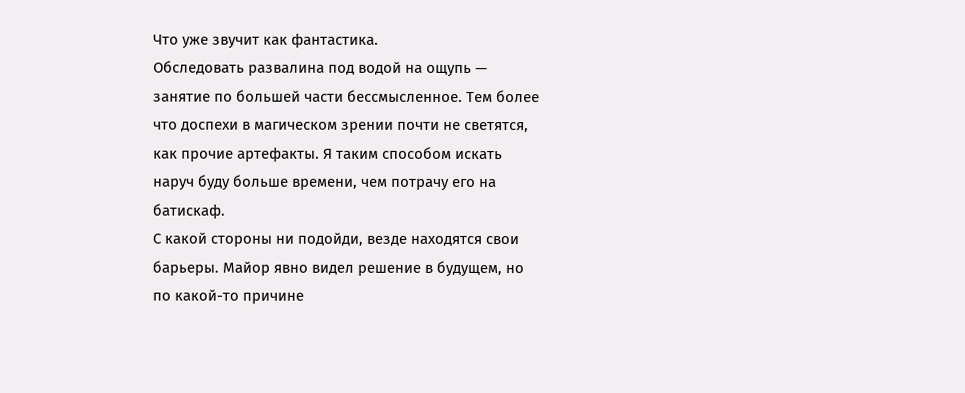Что уже звучит как фантастика.
Обследовать развалина под водой на ощупь — занятие по большей части бессмысленное. Тем более что доспехи в магическом зрении почти не светятся, как прочие артефакты. Я таким способом искать наруч буду больше времени, чем потрачу его на батискаф.
С какой стороны ни подойди, везде находятся свои барьеры. Майор явно видел решение в будущем, но по какой-то причине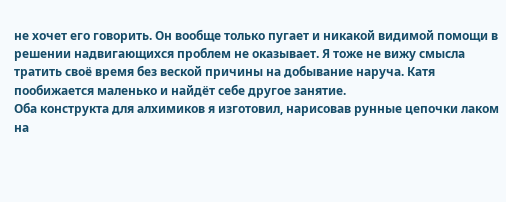не хочет его говорить. Он вообще только пугает и никакой видимой помощи в решении надвигающихся проблем не оказывает. Я тоже не вижу смысла тратить своё время без веской причины на добывание наруча. Катя пообижается маленько и найдёт себе другое занятие.
Оба конструкта для алхимиков я изготовил, нарисовав рунные цепочки лаком на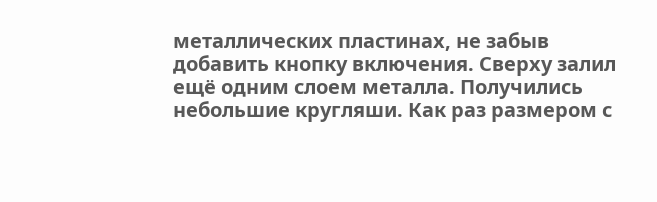металлических пластинах, не забыв добавить кнопку включения. Сверху залил ещё одним слоем металла. Получились небольшие кругляши. Как раз размером с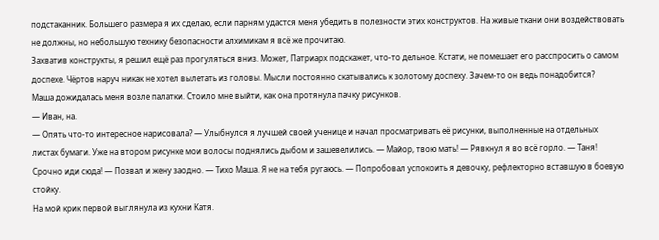подстаканник. Большего размера я их сделаю, если парням удастся меня убедить в полезности этих конструктов. На живые ткани они воздействовать не должны, но небольшую технику безопасности алхимикам я всё же прочитаю.
Захватив конструкты, я решил ещё раз прогуляться вниз. Может, Патриарх подскажет, что-то дельное. Кстати, не помешает его расспросить о самом доспехе. Чёртов наруч никак не хотел вылетать из головы. Мысли постоянно скатывались к золотому доспеху. Зачем-то он ведь понадобится?
Маша дожидалась меня возле палатки. Стоило мне выйти, как она протянула пачку рисунков.
— Иван, на.
— Опять что-то интересное нарисовала? — Улыбнулся я лучшей своей ученице и начал просматривать её рисунки, выполненные на отдельных листах бумаги. Уже на втором рисунке мои волосы поднялись дыбом и зашевелились. — Майор, твою мать! — Рявкнул я во всё горло. — Таня! Срочно иди сюда! — Позвал и жену заодно. — Тихо Маша. Я не на тебя ругаюсь. — Попробовал успокоить я девочку, рефлекторно вставшую в боевую стойку.
На мой крик первой выглянула из кухни Катя.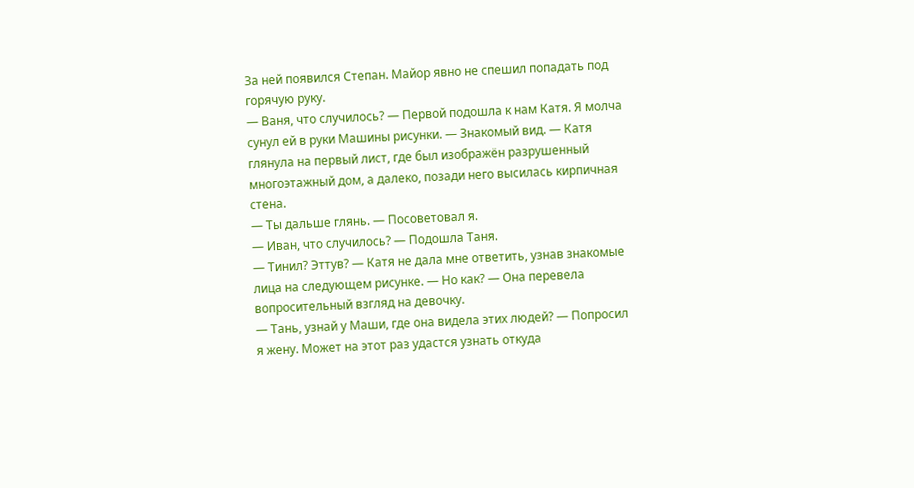За ней появился Степан. Майор явно не спешил попадать под горячую руку.
— Ваня, что случилось? — Первой подошла к нам Катя. Я молча сунул ей в руки Машины рисунки. — Знакомый вид. — Катя глянула на первый лист, где был изображён разрушенный многоэтажный дом, а далеко, позади него высилась кирпичная стена.
— Ты дальше глянь. — Посоветовал я.
— Иван, что случилось? — Подошла Таня.
— Тинил? Эттув? — Катя не дала мне ответить, узнав знакомые лица на следующем рисунке. — Но как? — Она перевела вопросительный взгляд на девочку.
— Тань, узнай у Маши, где она видела этих людей? — Попросил я жену. Может на этот раз удастся узнать откуда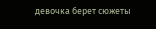девочка берет сюжеты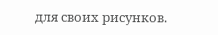для своих рисунков.